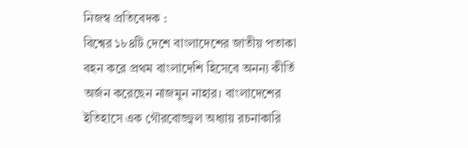নিজস্ব প্রতিবেদক :
বিশ্বের ১৮৪টি দেশে বাংলাদেশের জাতীয় পতাকা বহন করে প্রথম বাংলাদেশি হিসেবে অনন্য কীর্তি অর্জন করেছেন নাজমুন নাহার। বাংলাদেশের ইতিহাসে এক গৌরবোজ্জ্বল অধ্যায় রচনাকারি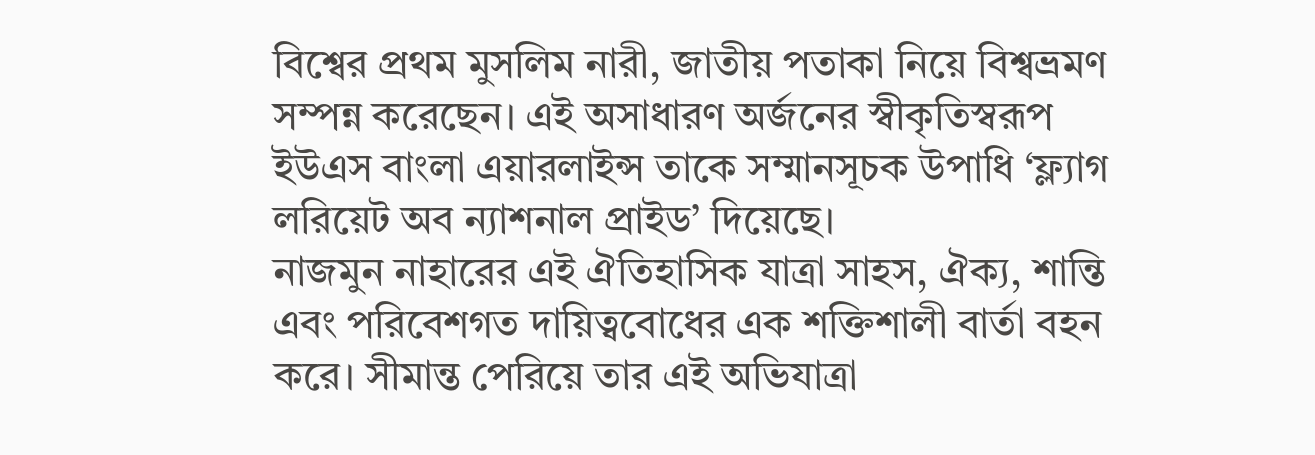বিশ্বের প্রথম মুসলিম নারী, জাতীয় পতাকা নিয়ে বিশ্বভ্রমণ সম্পন্ন করেছেন। এই অসাধারণ অর্জনের স্বীকৃতিস্বরূপ ইউএস বাংলা এয়ারলাইন্স তাকে সম্মানসূচক উপাধি ‘ফ্ল্যাগ লরিয়েট অব ন্যাশনাল প্রাইড’ দিয়েছে।
নাজমুন নাহারের এই ঐতিহাসিক যাত্রা সাহস, ঐক্য, শান্তি এবং পরিবেশগত দায়িত্ববোধের এক শক্তিশালী বার্তা বহন করে। সীমান্ত পেরিয়ে তার এই অভিযাত্রা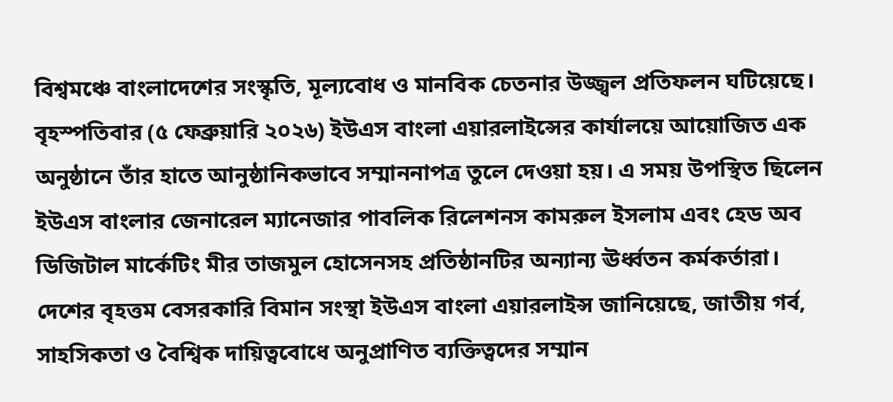বিশ্বমঞ্চে বাংলাদেশের সংস্কৃতি, মূল্যবোধ ও মানবিক চেতনার উজ্জ্বল প্রতিফলন ঘটিয়েছে।
বৃহস্পতিবার (৫ ফেব্রুয়ারি ২০২৬) ইউএস বাংলা এয়ারলাইন্সের কার্যালয়ে আয়োজিত এক অনুষ্ঠানে তাঁর হাতে আনুষ্ঠানিকভাবে সম্মাননাপত্র তুলে দেওয়া হয়। এ সময় উপস্থিত ছিলেন ইউএস বাংলার জেনারেল ম্যানেজার পাবলিক রিলেশনস কামরুল ইসলাম এবং হেড অব ডিজিটাল মার্কেটিং মীর তাজমুল হোসেনসহ প্রতিষ্ঠানটির অন্যান্য ঊর্ধ্বতন কর্মকর্তারা।
দেশের বৃহত্তম বেসরকারি বিমান সংস্থা ইউএস বাংলা এয়ারলাইন্স জানিয়েছে, জাতীয় গর্ব, সাহসিকতা ও বৈশ্বিক দায়িত্ববোধে অনুপ্রাণিত ব্যক্তিত্বদের সম্মান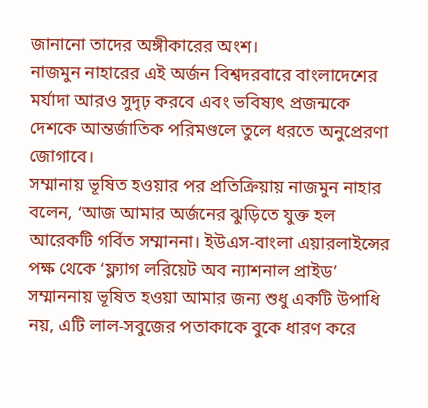জানানো তাদের অঙ্গীকারের অংশ।
নাজমুন নাহারের এই অর্জন বিশ্বদরবারে বাংলাদেশের মর্যাদা আরও সুদৃঢ় করবে এবং ভবিষ্যৎ প্রজন্মকে দেশকে আন্তর্জাতিক পরিমণ্ডলে তুলে ধরতে অনুপ্রেরণা জোগাবে।
সম্মানায় ভূষিত হওয়ার পর প্রতিক্রিয়ায় নাজমুন নাহার বলেন, ‘আজ আমার অর্জনের ঝুড়িতে যুক্ত হল আরেকটি গর্বিত সম্মাননা। ইউএস-বাংলা এয়ারলাইন্সের পক্ষ থেকে ‘ফ্ল্যাগ লরিয়েট অব ন্যাশনাল প্রাইড’ সম্মাননায় ভূষিত হওয়া আমার জন্য শুধু একটি উপাধি নয়, এটি লাল-সবুজের পতাকাকে বুকে ধারণ করে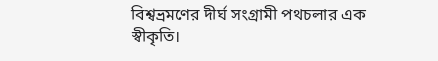বিশ্বভ্রমণের দীর্ঘ সংগ্রামী পথচলার এক স্বীকৃতি।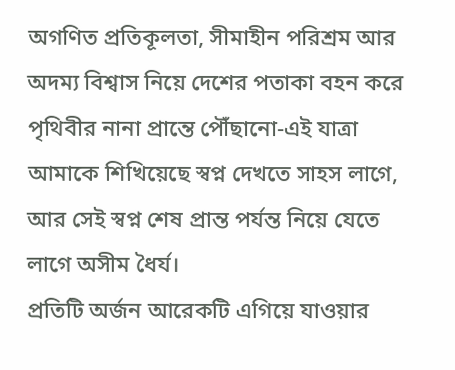অগণিত প্রতিকূলতা, সীমাহীন পরিশ্রম আর অদম্য বিশ্বাস নিয়ে দেশের পতাকা বহন করে পৃথিবীর নানা প্রান্তে পৌঁছানো-এই যাত্রা আমাকে শিখিয়েছে স্বপ্ন দেখতে সাহস লাগে, আর সেই স্বপ্ন শেষ প্রান্ত পর্যন্ত নিয়ে যেতে লাগে অসীম ধৈর্য।
প্রতিটি অর্জন আরেকটি এগিয়ে যাওয়ার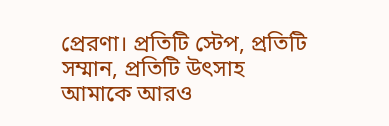প্রেরণা। প্রতিটি স্টেপ, প্রতিটি সম্মান, প্রতিটি উৎসাহ আমাকে আরও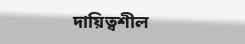দায়িত্বশীল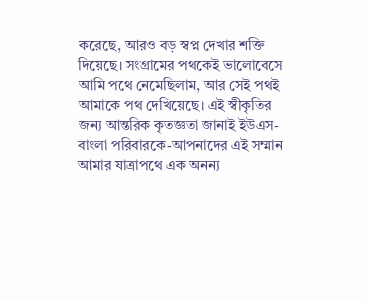করেছে, আরও বড় স্বপ্ন দেখার শক্তি দিয়েছে। সংগ্রামের পথকেই ভালোবেসে আমি পথে নেমেছিলাম, আর সেই পথই আমাকে পথ দেখিয়েছে। এই স্বীকৃতির জন্য আন্তরিক কৃতজ্ঞতা জানাই ইউএস-বাংলা পরিবারকে-আপনাদের এই সম্মান আমার যাত্রাপথে এক অনন্য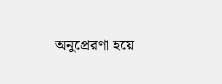অনুপ্রেরণা হয়ে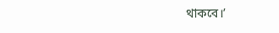থাকবে।’